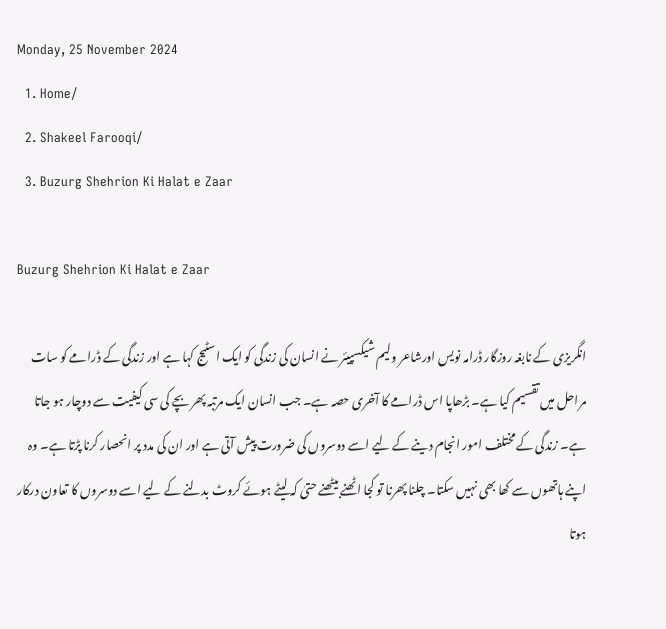Monday, 25 November 2024
  1. Home/
  2. Shakeel Farooqi/
  3. Buzurg Shehrion Ki Halat e Zaar

Buzurg Shehrion Ki Halat e Zaar

انگریزی کے نابغہ روزگار ڈرامہ نویس اورشاعر ولیم شیکسپیئر نے انسان کی زندگی کو ایک اسٹیج کہا ہے اور زندگی کے ڈرامے کو سات مراحل میں تقسیم کیا ہے۔ بڑھاپا اس ڈرامے کا آخری حصہ ہے۔ جب انسان ایک مرتبہ پھر بچے کی سی کیفیت سے دوچار ہو جاتا ہے۔ زندگی کے مختلف امور انجام دینے کے لیے اسے دوسروں کی ضرورت پیش آتی ہے اور ان کی مدد پر انحصار کرنا پڑتا ہے۔ وہ اپنے ہاتھوں سے کھا بھی نہیں سکتا۔ چلنا پھرنا تو کجا اٹھنے بیٹھنے حتیٰ کہ لیٹے ہوئے کروٹ بدلنے کے لیے اسے دوسروں کا تعاون درکار ہوتا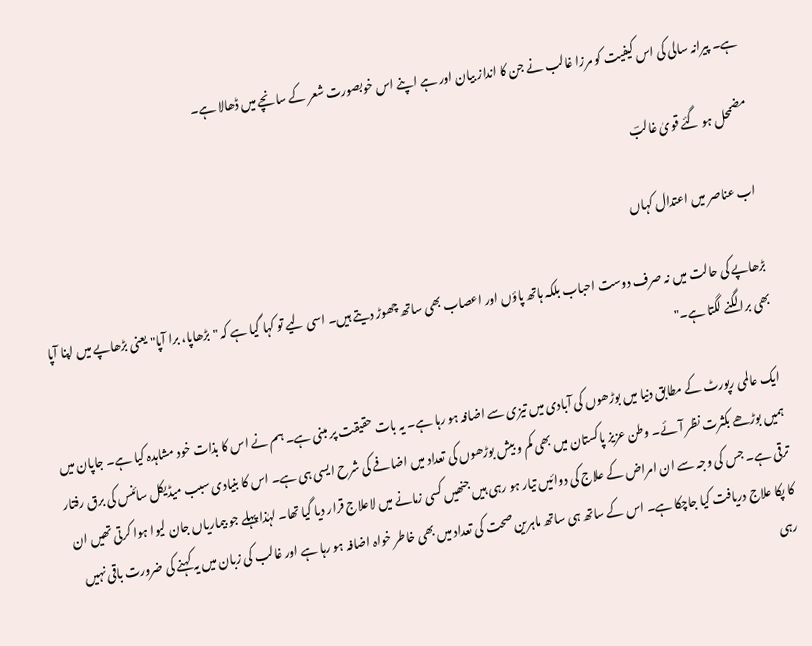ہے۔ پیرانہ سالی کی اس کیفیت کو مرزا غالب نے جن کا انداز بیان اور ہے اپنے اس خوبصورت شعر کے سانچے میں ڈھالا ہے۔

مضمحل ہو گئے قویٰ غالبؔ

اب عناصر میں اعتدال کہاں

بڑھاپے کی حالت میں نہ صرف دوست احباب بلکہ ہاتھ پاؤں اور اعصاب بھی ساتھ چھوڑ دیتے ہیں۔ اسی لیے تو کہا گیا ہے کہ "بڑھاپا، برا آپا" یعنی بڑھاپے میں اپنا آپا بھی برا لگنے لگتا ہے۔"

ایک عالمی رپورٹ کے مطابق دنیا میں بوڑھوں کی آبادی میں تیزی سے اضافہ ہو رہا ہے۔ یہ بات حقیقت پر مبنی ہے۔ ہم نے اس کا بذات خود مشاہدہ کیا ہے۔ جاپان میں ہمیں بوڑھے بکثرت نظر آئے۔ وطن عزیز پاکستان میں بھی کم و بیش بوڑھوں کی تعداد میں اضافے کی شرح ایسی ہی ہے۔ اس کا بنیادی سبب میڈیکل سائنس کی برق رفتار ترقی ہے۔ جس کی وجہ سے ان امراض کے علاج کی دوائیں تیار ہو رہی ہیں جنھیں کسی زمانے میں لاعلاج قرار دیا گیا تھا۔ لہٰذا پہلے جو بیماریاں جان لیوا ہوا کرتی تھیں ان کا پکا علاج دریافت کیا جاچکا ہے۔ اس کے ساتھ ہی ساتھ ماہرین صحت کی تعداد میں بھی خاطر خواہ اضافہ ہو رہا ہے اور غالب کی زبان میں یہ کہنے کی ضرورت باقی نہیں رہی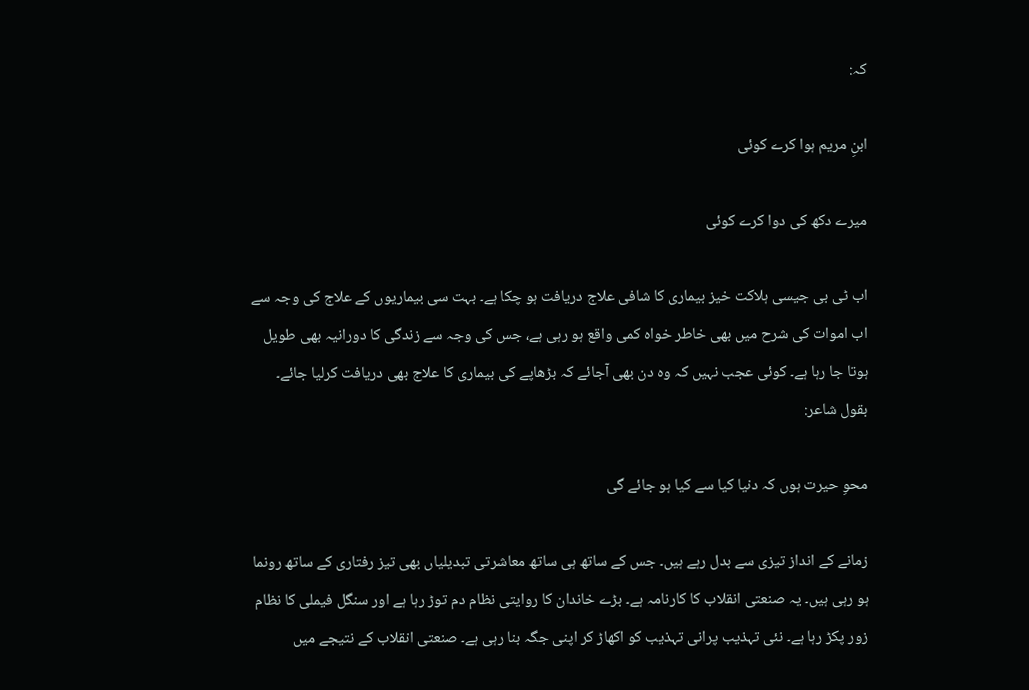کہ:

ابنِ مریم ہوا کرے کوئی

میرے دکھ کی دوا کرے کوئی

اب ٹی بی جیسی ہلاکت خیز بیماری کا شافی علاج دریافت ہو چکا ہے۔ بہت سی بیماریوں کے علاج کی وجہ سے اب اموات کی شرح میں بھی خاطر خواہ کمی واقع ہو رہی ہے، جس کی وجہ سے زندگی کا دورانیہ بھی طویل ہوتا جا رہا ہے۔ کوئی عجب نہیں کہ وہ دن بھی آجائے کہ بڑھاپے کی بیماری کا علاج بھی دریافت کرلیا جائے۔ بقول شاعر:

محوِ حیرت ہوں کہ دنیا کیا سے کیا ہو جائے گی

زمانے کے انداز تیزی سے بدل رہے ہیں۔ جس کے ساتھ ہی ساتھ معاشرتی تبدیلیاں بھی تیز رفتاری کے ساتھ رونما ہو رہی ہیں۔ یہ صنعتی انقلاب کا کارنامہ ہے۔ بڑے خاندان کا روایتی نظام دم توڑ رہا ہے اور سنگل فیملی کا نظام زور پکڑ رہا ہے۔ نئی تہذیب پرانی تہذیب کو اکھاڑ کر اپنی جگہ بنا رہی ہے۔ صنعتی انقلاب کے نتیجے میں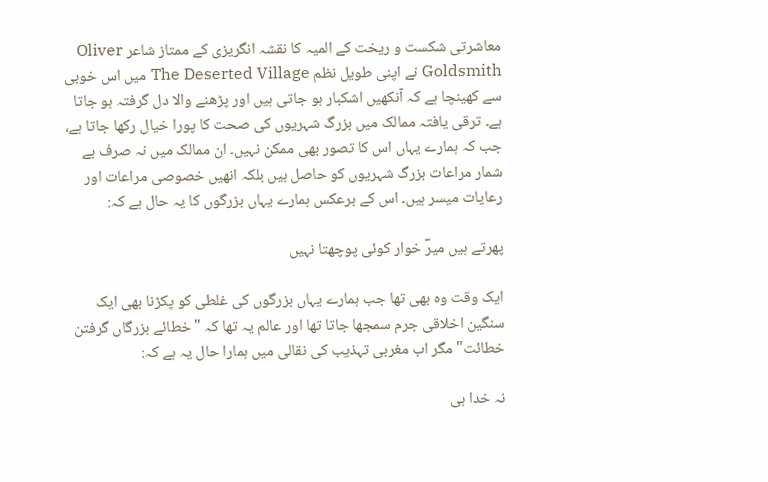معاشرتی شکست و ریخت کے المیہ کا نقشہ انگریزی کے ممتاز شاعر Oliver Goldsmith نے اپنی طویل نظم The Deserted Village میں اس خوبی سے کھینچا ہے کہ آنکھیں اشکبار ہو جاتی ہیں اور پڑھنے والا دل گرفتہ ہو جاتا ہے۔ ترقی یافتہ ممالک میں بزرگ شہریوں کی صحت کا پورا خیال رکھا جاتا ہے، جب کہ ہمارے یہاں اس کا تصور بھی ممکن نہیں۔ ان ممالک میں نہ صرف بے شمار مراعات بزرگ شہریوں کو حاصل ہیں بلکہ انھیں خصوصی مراعات اور رعایات میسر ہیں۔ اس کے برعکس ہمارے یہاں بزرگوں کا یہ حال ہے کہ:

پھرتے ہیں میرؔ خوار کوئی پوچھتا نہیں

ایک وقت وہ بھی تھا جب ہمارے یہاں بزرگوں کی غلطی کو پکڑنا بھی ایک سنگین اخلاقی جرم سمجھا جاتا تھا اور عالم یہ تھا کہ "خطائے بزرگاں گرفتن خطائت" مگر اب مغربی تہذیب کی نقالی میں ہمارا حال یہ ہے کہ:

نہ خدا ہی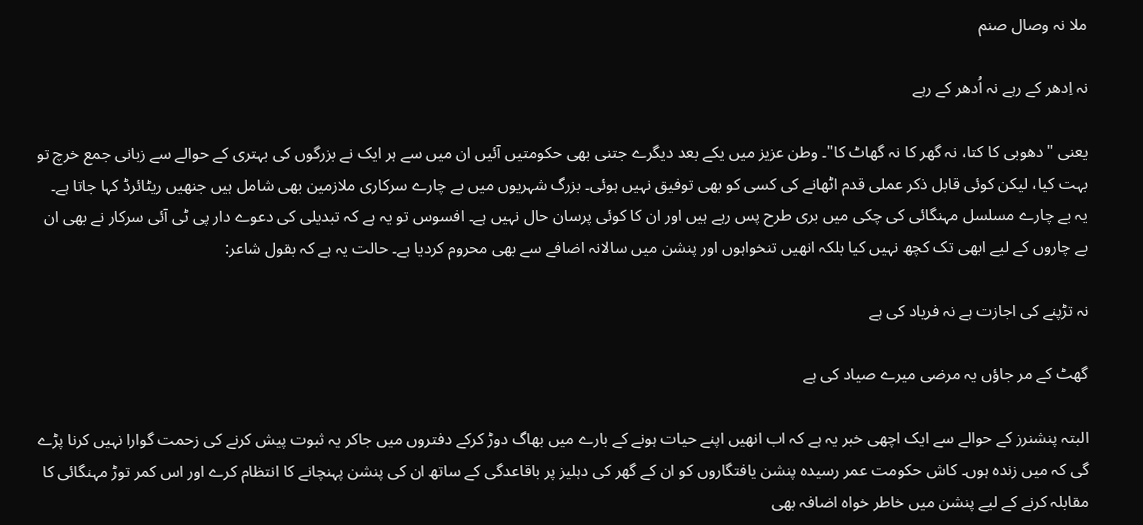ملا نہ وصال صنم

نہ اِدھر کے رہے نہ اُدھر کے رہے

یعنی "دھوبی کا کتا، نہ گھر کا نہ گھاٹ کا"۔ وطن عزیز میں یکے بعد دیگرے جتنی بھی حکومتیں آئیں ان میں سے ہر ایک نے بزرگوں کی بہتری کے حوالے سے زبانی جمع خرچ تو بہت کیا، لیکن کوئی قابل ذکر عملی قدم اٹھانے کی کسی کو بھی توفیق نہیں ہوئی۔ بزرگ شہریوں میں بے چارے سرکاری ملازمین بھی شامل ہیں جنھیں ریٹائرڈ کہا جاتا ہے۔ یہ بے چارے مسلسل مہنگائی کی چکی میں بری طرح پس رہے ہیں اور ان کا کوئی پرسان حال نہیں ہے۔ افسوس تو یہ ہے کہ تبدیلی کی دعوے دار پی ٹی آئی سرکار نے بھی ان بے چاروں کے لیے ابھی تک کچھ نہیں کیا بلکہ انھیں تنخواہوں اور پنشن میں سالانہ اضافے سے بھی محروم کردیا ہے۔ حالت یہ ہے کہ بقول شاعر:

نہ تڑپنے کی اجازت ہے نہ فریاد کی ہے

گھٹ کے مر جاؤں یہ مرضی میرے صیاد کی ہے

البتہ پنشنرز کے حوالے سے ایک اچھی خبر یہ ہے کہ اب انھیں اپنے حیات ہونے کے بارے میں بھاگ دوڑ کرکے دفتروں میں جاکر یہ ثبوت پیش کرنے کی زحمت گوارا نہیں کرنا پڑے گی کہ میں زندہ ہوں۔ کاش حکومت عمر رسیدہ پنشن یافتگاروں کو ان کے گھر کی دہلیز پر باقاعدگی کے ساتھ ان کی پنشن پہنچانے کا انتظام کرے اور اس کمر توڑ مہنگائی کا مقابلہ کرنے کے لیے پنشن میں خاطر خواہ اضافہ بھی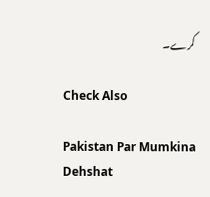کرے۔

Check Also

Pakistan Par Mumkina Dehshat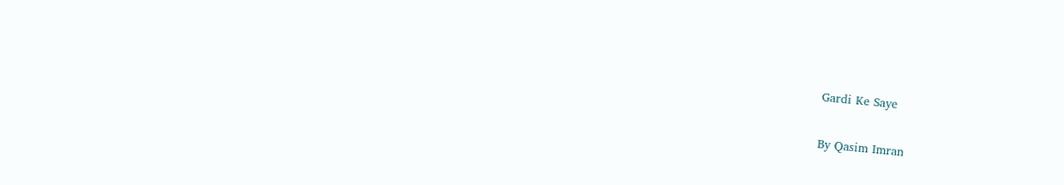Gardi Ke Saye

By Qasim Imran